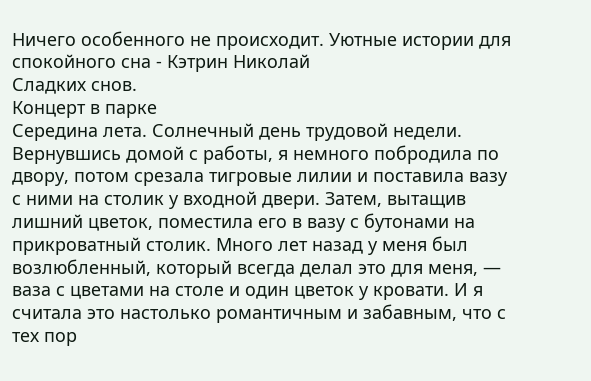Ничего особенного не происходит. Уютные истории для спокойного сна - Кэтрин Николай
Сладких снов.
Концерт в парке
Середина лета. Солнечный день трудовой недели.
Вернувшись домой с работы, я немного побродила по двору, потом срезала тигровые лилии и поставила вазу с ними на столик у входной двери. Затем, вытащив лишний цветок, поместила его в вазу с бутонами на прикроватный столик. Много лет назад у меня был возлюбленный, который всегда делал это для меня, — ваза с цветами на столе и один цветок у кровати. И я считала это настолько романтичным и забавным, что с тех пор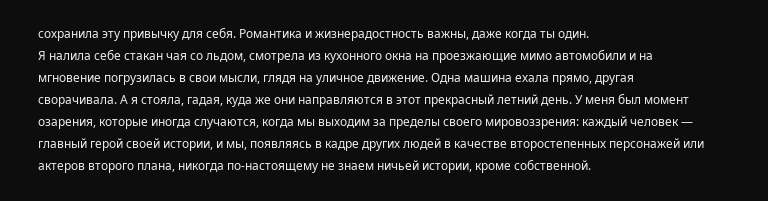сохранила эту привычку для себя. Романтика и жизнерадостность важны, даже когда ты один.
Я налила себе стакан чая со льдом, смотрела из кухонного окна на проезжающие мимо автомобили и на мгновение погрузилась в свои мысли, глядя на уличное движение. Одна машина ехала прямо, другая сворачивала. А я стояла, гадая, куда же они направляются в этот прекрасный летний день. У меня был момент озарения, которые иногда случаются, когда мы выходим за пределы своего мировоззрения: каждый человек — главный герой своей истории, и мы, появляясь в кадре других людей в качестве второстепенных персонажей или актеров второго плана, никогда по-настоящему не знаем ничьей истории, кроме собственной.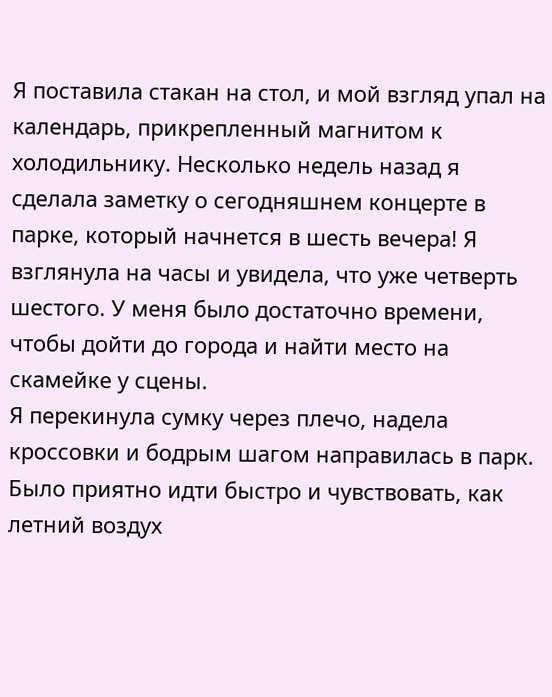Я поставила стакан на стол, и мой взгляд упал на календарь, прикрепленный магнитом к холодильнику. Несколько недель назад я сделала заметку о сегодняшнем концерте в парке, который начнется в шесть вечера! Я взглянула на часы и увидела, что уже четверть шестого. У меня было достаточно времени, чтобы дойти до города и найти место на скамейке у сцены.
Я перекинула сумку через плечо, надела кроссовки и бодрым шагом направилась в парк. Было приятно идти быстро и чувствовать, как летний воздух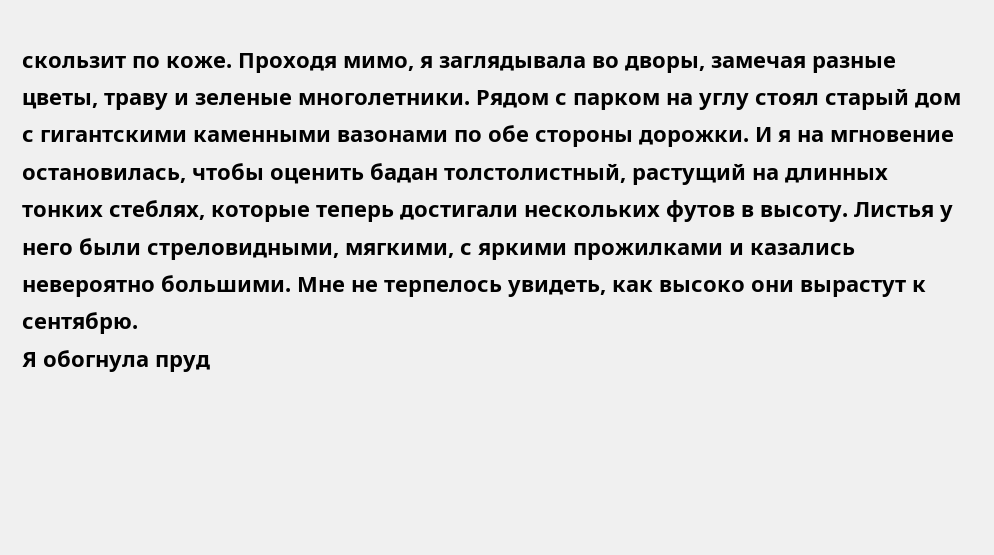скользит по коже. Проходя мимо, я заглядывала во дворы, замечая разные цветы, траву и зеленые многолетники. Рядом с парком на углу стоял старый дом с гигантскими каменными вазонами по обе стороны дорожки. И я на мгновение остановилась, чтобы оценить бадан толстолистный, растущий на длинных тонких стеблях, которые теперь достигали нескольких футов в высоту. Листья у него были стреловидными, мягкими, с яркими прожилками и казались невероятно большими. Мне не терпелось увидеть, как высоко они вырастут к сентябрю.
Я обогнула пруд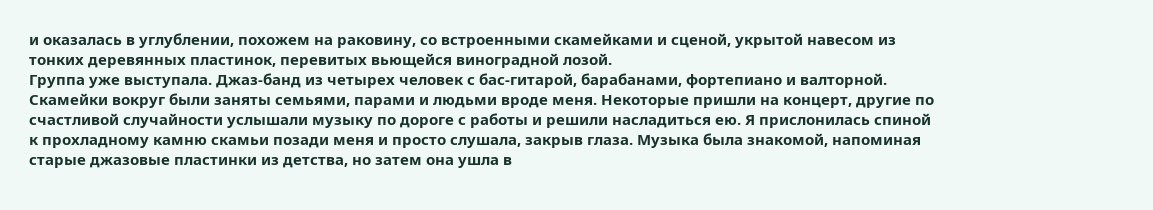и оказалась в углублении, похожем на раковину, со встроенными скамейками и сценой, укрытой навесом из тонких деревянных пластинок, перевитых вьющейся виноградной лозой.
Группа уже выступала. Джаз-банд из четырех человек с бас-гитарой, барабанами, фортепиано и валторной. Скамейки вокруг были заняты семьями, парами и людьми вроде меня. Некоторые пришли на концерт, другие по счастливой случайности услышали музыку по дороге с работы и решили насладиться ею. Я прислонилась спиной к прохладному камню скамьи позади меня и просто слушала, закрыв глаза. Музыка была знакомой, напоминая старые джазовые пластинки из детства, но затем она ушла в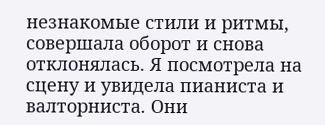незнакомые стили и ритмы, совершала оборот и снова отклонялась. Я посмотрела на сцену и увидела пианиста и валторниста. Они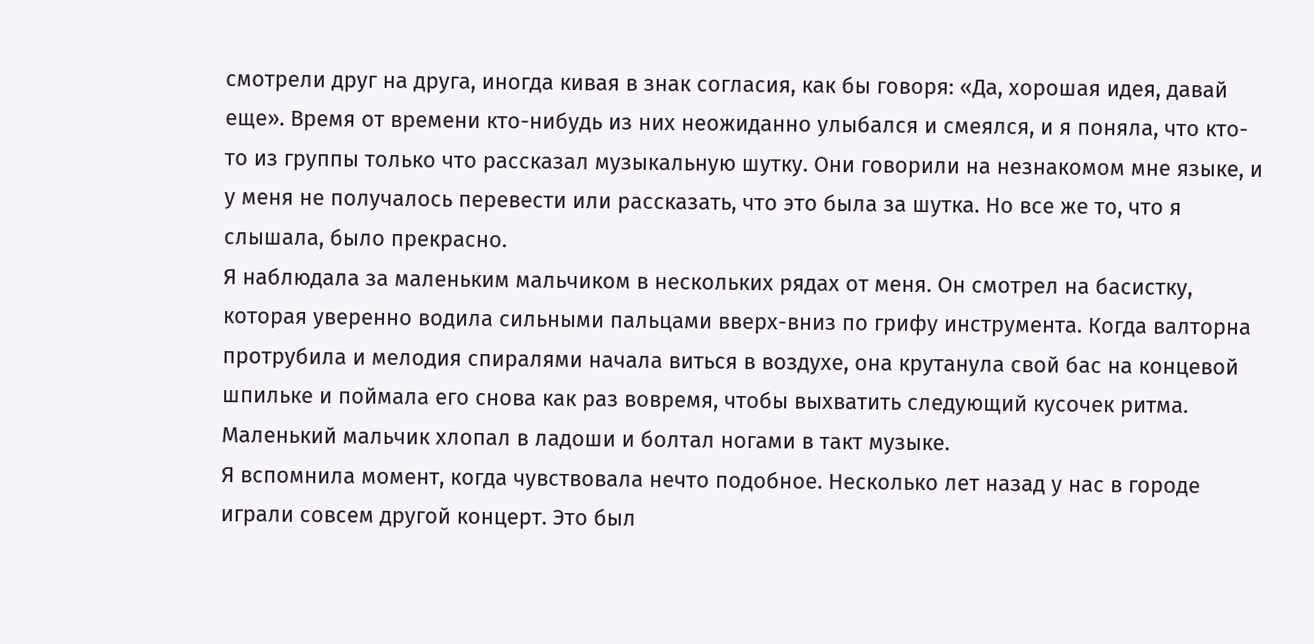смотрели друг на друга, иногда кивая в знак согласия, как бы говоря: «Да, хорошая идея, давай еще». Время от времени кто-нибудь из них неожиданно улыбался и смеялся, и я поняла, что кто-то из группы только что рассказал музыкальную шутку. Они говорили на незнакомом мне языке, и у меня не получалось перевести или рассказать, что это была за шутка. Но все же то, что я слышала, было прекрасно.
Я наблюдала за маленьким мальчиком в нескольких рядах от меня. Он смотрел на басистку, которая уверенно водила сильными пальцами вверх-вниз по грифу инструмента. Когда валторна протрубила и мелодия спиралями начала виться в воздухе, она крутанула свой бас на концевой шпильке и поймала его снова как раз вовремя, чтобы выхватить следующий кусочек ритма. Маленький мальчик хлопал в ладоши и болтал ногами в такт музыке.
Я вспомнила момент, когда чувствовала нечто подобное. Несколько лет назад у нас в городе играли совсем другой концерт. Это был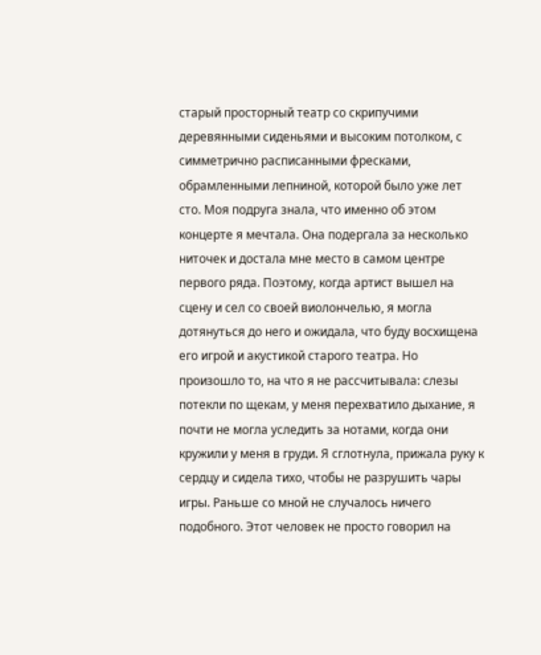старый просторный театр со скрипучими деревянными сиденьями и высоким потолком, с симметрично расписанными фресками, обрамленными лепниной, которой было уже лет сто. Моя подруга знала, что именно об этом концерте я мечтала. Она подергала за несколько ниточек и достала мне место в самом центре первого ряда. Поэтому, когда артист вышел на сцену и сел со своей виолончелью, я могла дотянуться до него и ожидала, что буду восхищена его игрой и акустикой старого театра. Но произошло то, на что я не рассчитывала: слезы потекли по щекам, у меня перехватило дыхание, я почти не могла уследить за нотами, когда они кружили у меня в груди. Я сглотнула, прижала руку к сердцу и сидела тихо, чтобы не разрушить чары игры. Раньше со мной не случалось ничего подобного. Этот человек не просто говорил на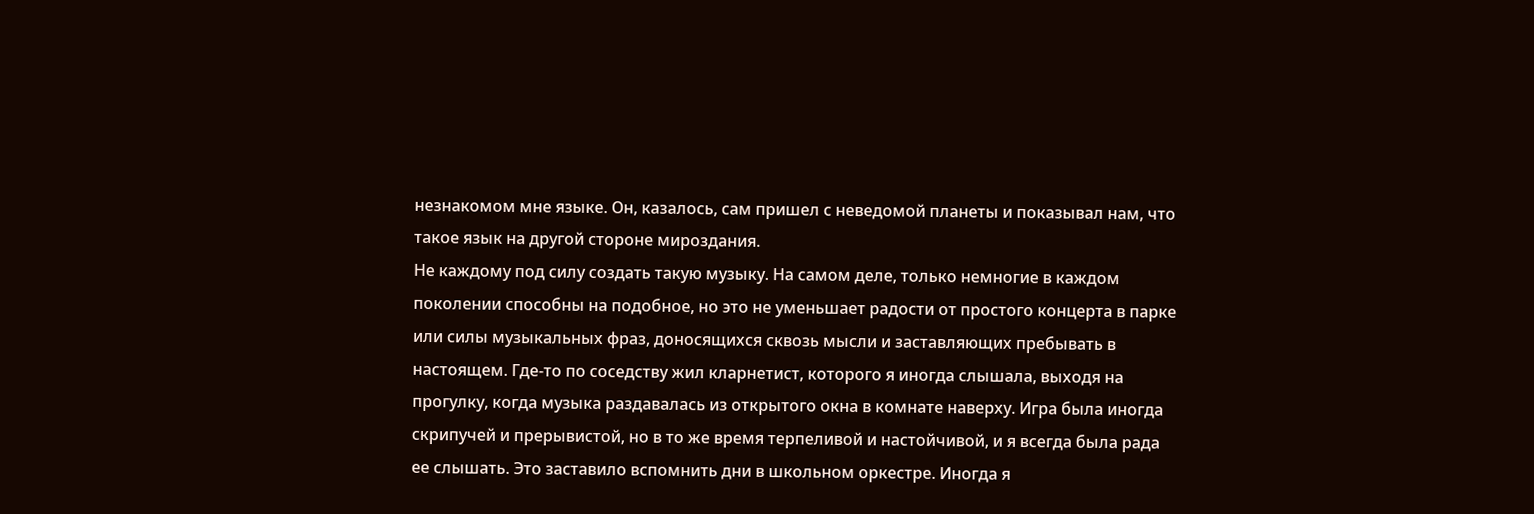незнакомом мне языке. Он, казалось, сам пришел с неведомой планеты и показывал нам, что такое язык на другой стороне мироздания.
Не каждому под силу создать такую музыку. На самом деле, только немногие в каждом поколении способны на подобное, но это не уменьшает радости от простого концерта в парке или силы музыкальных фраз, доносящихся сквозь мысли и заставляющих пребывать в настоящем. Где-то по соседству жил кларнетист, которого я иногда слышала, выходя на прогулку, когда музыка раздавалась из открытого окна в комнате наверху. Игра была иногда скрипучей и прерывистой, но в то же время терпеливой и настойчивой, и я всегда была рада ее слышать. Это заставило вспомнить дни в школьном оркестре. Иногда я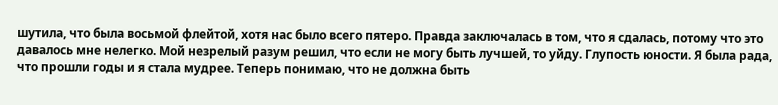шутила, что была восьмой флейтой, хотя нас было всего пятеро. Правда заключалась в том, что я сдалась, потому что это давалось мне нелегко. Мой незрелый разум решил, что если не могу быть лучшей, то уйду. Глупость юности. Я была рада, что прошли годы и я стала мудрее. Теперь понимаю, что не должна быть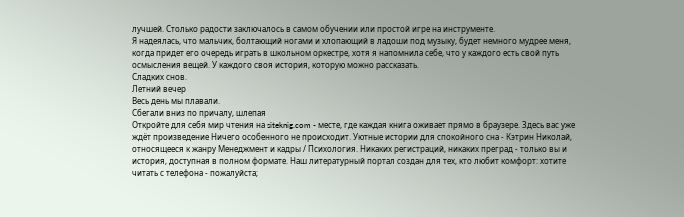лучшей. Столько радости заключалось в самом обучении или простой игре на инструменте.
Я надеялась, что мальчик, болтающий ногами и хлопающий в ладоши под музыку, будет немного мудрее меня, когда придет его очередь играть в школьном оркестре, хотя я напомнила себе, что у каждого есть свой путь осмысления вещей. У каждого своя история, которую можно рассказать.
Сладких снов.
Летний вечер
Весь день мы плавали.
Сбегали вниз по причалу, шлепая
Откройте для себя мир чтения на siteknig.com - месте, где каждая книга оживает прямо в браузере. Здесь вас уже ждёт произведение Ничего особенного не происходит. Уютные истории для спокойного сна - Кэтрин Николай, относящееся к жанру Менеджмент и кадры / Психология. Никаких регистраций, никаких преград - только вы и история, доступная в полном формате. Наш литературный портал создан для тех, кто любит комфорт: хотите читать с телефона - пожалуйста;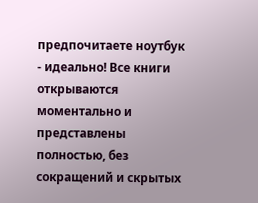предпочитаете ноутбук - идеально! Все книги открываются моментально и представлены полностью, без сокращений и скрытых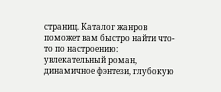страниц. Каталог жанров поможет вам быстро найти что-то по настроению: увлекательный роман, динамичное фэнтези, глубокую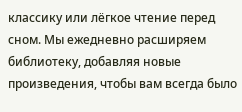классику или лёгкое чтение перед сном. Мы ежедневно расширяем библиотеку, добавляя новые произведения, чтобы вам всегда было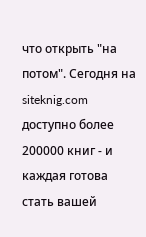что открыть "на потом". Сегодня на siteknig.com доступно более 200000 книг - и каждая готова стать вашей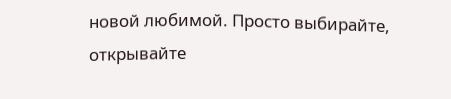новой любимой. Просто выбирайте, открывайте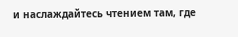и наслаждайтесь чтением там, где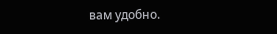вам удобно.